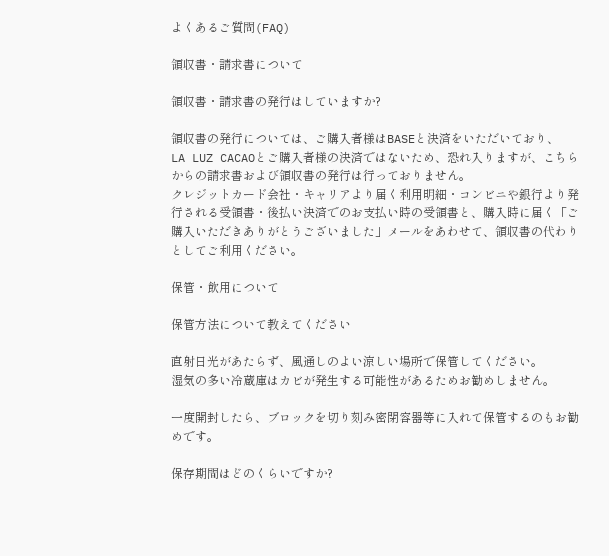よくあるご質問(FAQ)

領収書・請求書について

領収書・請求書の発行はしていますか?

領収書の発行については、ご購入者様はBASEと決済をいただいており、
LA LUZ CACAOとご購入者様の決済ではないため、恐れ入りますが、こちらからの請求書および領収書の発行は行っておりません。
クレジットカード会社・キャリアより届く利用明細・コンビニや銀行より発行される受領書・後払い決済でのお支払い時の受領書と、購入時に届く「ご購入いただきありがとうございました」メールをあわせて、領収書の代わりとしてご利用ください。

保管・飲用について

保管方法について教えてください

直射日光があたらず、風通しのよい涼しい場所で保管してください。
湿気の多い冷蔵庫はカビが発生する可能性があるためお勧めしません。

一度開封したら、ブロックを切り刻み密閉容器等に入れて保管するのもお勧めです。

保存期間はどのくらいですか?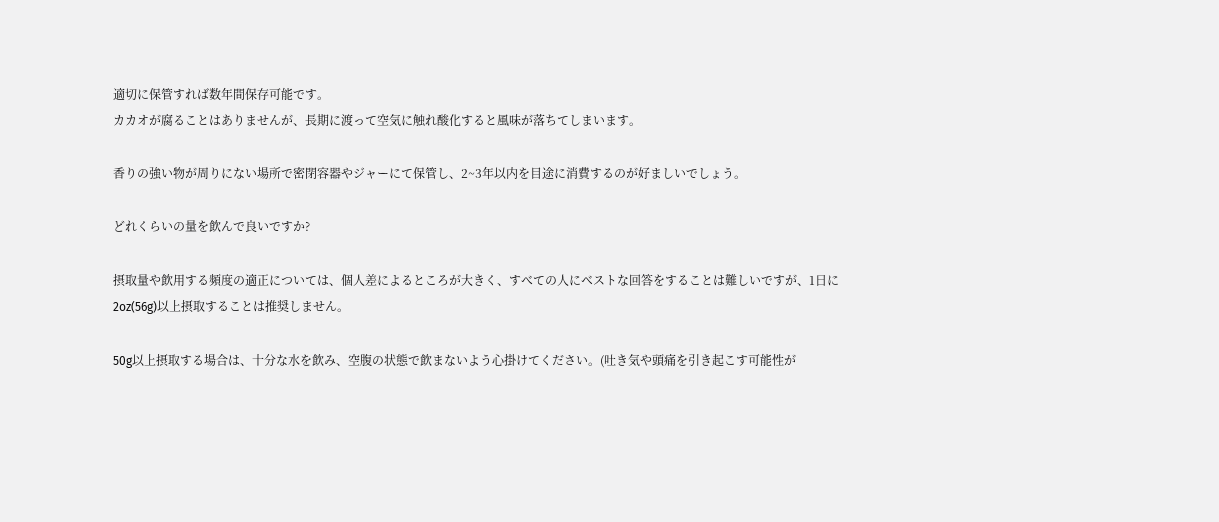適切に保管すれば数年間保存可能です。
カカオが腐ることはありませんが、長期に渡って空気に触れ酸化すると風味が落ちてしまいます。

香りの強い物が周りにない場所で密閉容器やジャーにて保管し、2~3年以内を目途に消費するのが好ましいでしょう。

どれくらいの量を飲んで良いですか?

摂取量や飲用する頻度の適正については、個人差によるところが大きく、すべての人にベストな回答をすることは難しいですが、1日に2oz(56g)以上摂取することは推奨しません。

50g以上摂取する場合は、十分な水を飲み、空腹の状態で飲まないよう心掛けてください。(吐き気や頭痛を引き起こす可能性が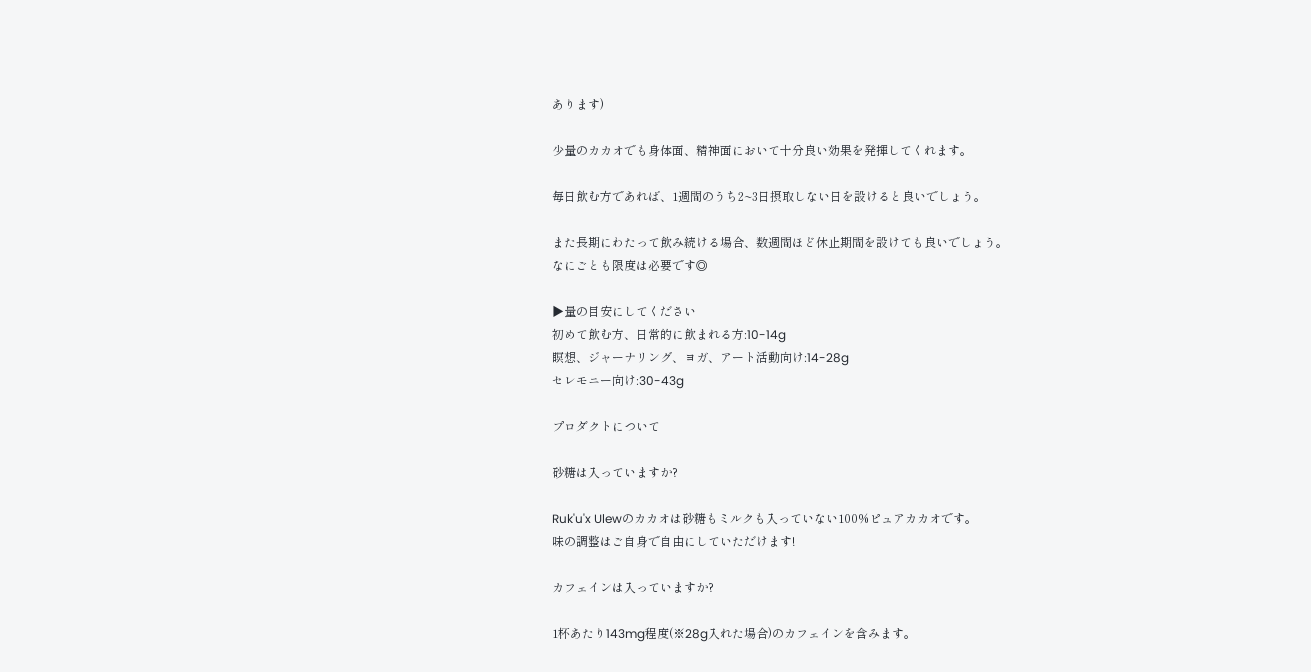あります)

少量のカカオでも身体面、精神面において十分良い効果を発揮してくれます。

毎日飲む方であれば、1週間のうち2~3日摂取しない日を設けると良いでしょう。

また長期にわたって飲み続ける場合、数週間ほど休止期間を設けても良いでしょう。
なにごとも限度は必要です◎

▶量の目安にしてください
初めて飲む方、日常的に飲まれる方:10-14g
瞑想、ジャーナリング、ヨガ、アート活動向け:14-28g
セレモニー向け:30-43g

プロダクトについて

砂糖は入っていますか?

Ruk'u'x Ulewのカカオは砂糖もミルクも入っていない100%ピュアカカオです。
味の調整はご自身で自由にしていただけます!

カフェインは入っていますか?

1杯あたり143mg程度(※28g入れた場合)のカフェインを含みます。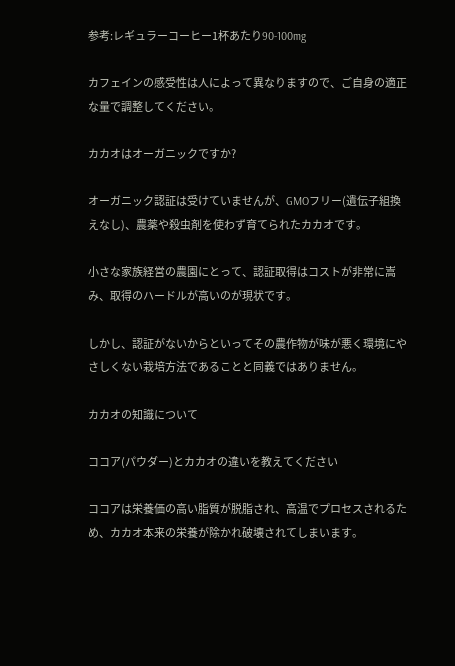参考:レギュラーコーヒー1杯あたり90-100mg

カフェインの感受性は人によって異なりますので、ご自身の適正な量で調整してください。

カカオはオーガニックですか?

オーガニック認証は受けていませんが、GMOフリー(遺伝子組換えなし)、農薬や殺虫剤を使わず育てられたカカオです。

小さな家族経営の農園にとって、認証取得はコストが非常に嵩み、取得のハードルが高いのが現状です。

しかし、認証がないからといってその農作物が味が悪く環境にやさしくない栽培方法であることと同義ではありません。

カカオの知識について

ココア(パウダー)とカカオの違いを教えてください

ココアは栄養価の高い脂質が脱脂され、高温でプロセスされるため、カカオ本来の栄養が除かれ破壊されてしまいます。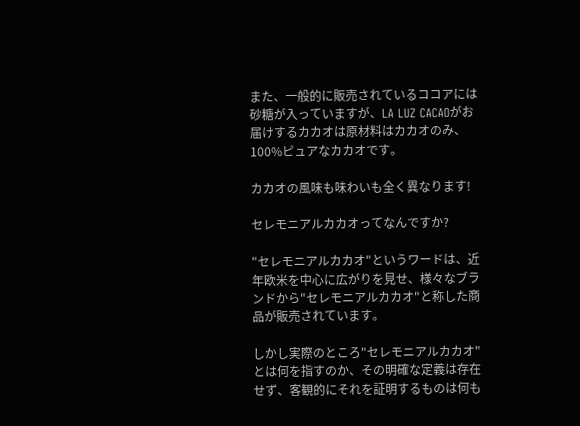また、一般的に販売されているココアには砂糖が入っていますが、LA LUZ CACAOがお届けするカカオは原材料はカカオのみ、100%ピュアなカカオです。

カカオの風味も味わいも全く異なります!

セレモニアルカカオってなんですか?

"セレモニアルカカオ"というワードは、近年欧米を中心に広がりを見せ、様々なブランドから"セレモニアルカカオ"と称した商品が販売されています。

しかし実際のところ"セレモニアルカカオ"とは何を指すのか、その明確な定義は存在せず、客観的にそれを証明するものは何も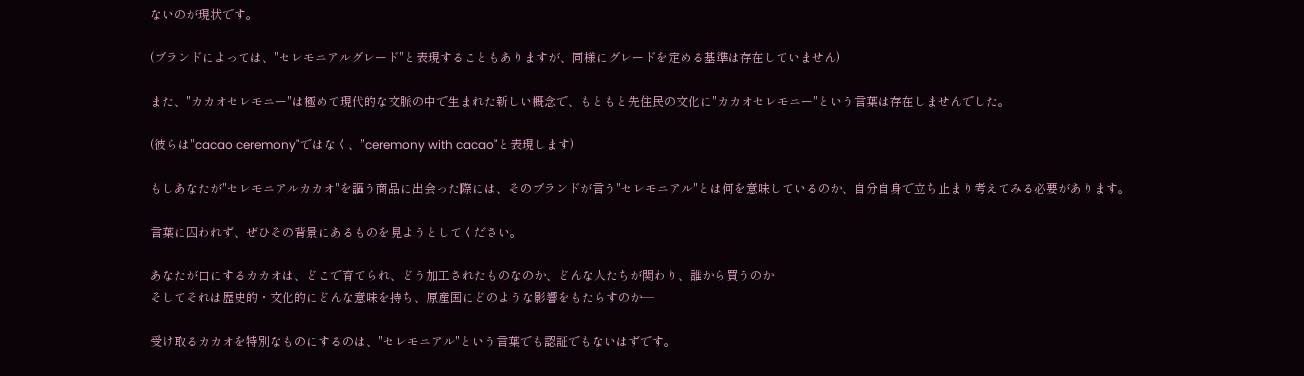ないのが現状です。

(ブランドによっては、"セレモニアルグレード"と表現することもありますが、同様にグレードを定める基準は存在していません)

また、"カカオセレモニー"は極めて現代的な文脈の中で生まれた新しい概念で、もともと先住民の文化に"カカオセレモニー"という言葉は存在しませんでした。

(彼らは"cacao ceremony"ではなく、"ceremony with cacao"と表現します)

もしあなたが"セレモニアルカカオ"を謳う商品に出会った際には、そのブランドが言う"セレモニアル"とは何を意味しているのか、自分自身で立ち止まり考えてみる必要があります。

言葉に囚われず、ぜひその背景にあるものを見ようとしてください。

あなたが口にするカカオは、どこで育てられ、どう加工されたものなのか、どんな人たちが関わり、誰から買うのか
そしてそれは歴史的・文化的にどんな意味を持ち、原産国にどのような影響をもたらすのか―

受け取るカカオを特別なものにするのは、"セレモニアル"という言葉でも認証でもないはずです。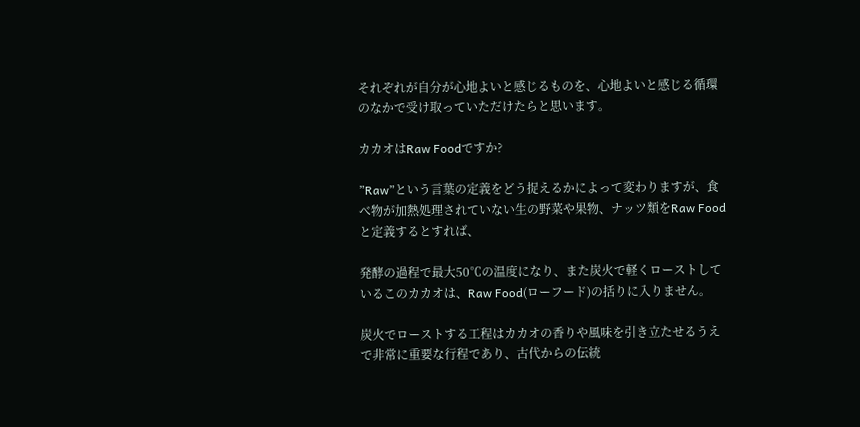それぞれが自分が心地よいと感じるものを、心地よいと感じる循環のなかで受け取っていただけたらと思います。

カカオはRaw Foodですか?

”Raw”という言葉の定義をどう捉えるかによって変わりますが、食べ物が加熱処理されていない生の野菜や果物、ナッツ類をRaw Foodと定義するとすれば、

発酵の過程で最大50℃の温度になり、また炭火で軽くローストしているこのカカオは、Raw Food(ローフード)の括りに入りません。

炭火でローストする工程はカカオの香りや風味を引き立たせるうえで非常に重要な行程であり、古代からの伝統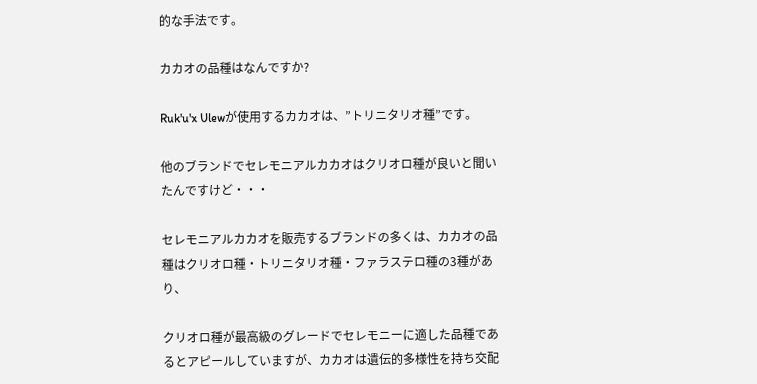的な手法です。

カカオの品種はなんですか?

Ruk'u'x Ulewが使用するカカオは、”トリニタリオ種”です。

他のブランドでセレモニアルカカオはクリオロ種が良いと聞いたんですけど・・・

セレモニアルカカオを販売するブランドの多くは、カカオの品種はクリオロ種・トリニタリオ種・ファラステロ種の3種があり、

クリオロ種が最高級のグレードでセレモニーに適した品種であるとアピールしていますが、カカオは遺伝的多様性を持ち交配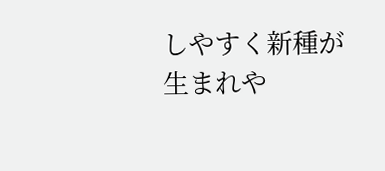しやすく新種が生まれや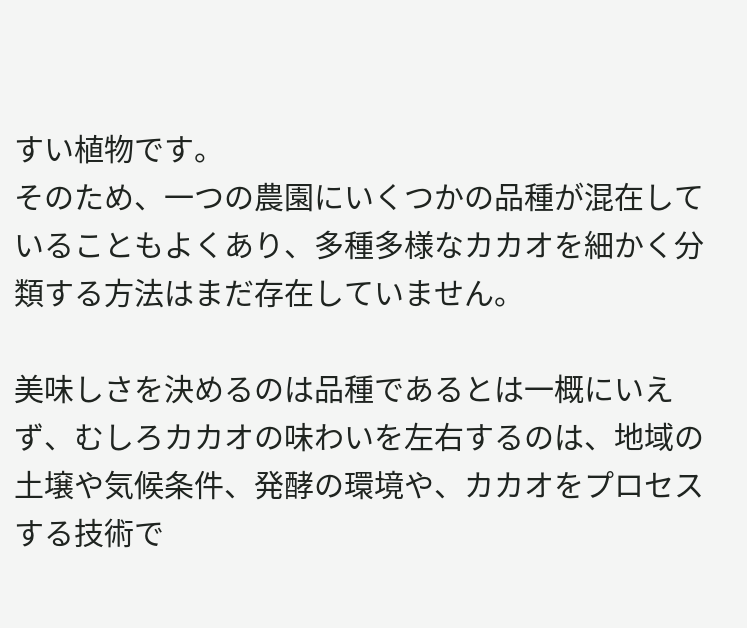すい植物です。
そのため、一つの農園にいくつかの品種が混在していることもよくあり、多種多様なカカオを細かく分類する方法はまだ存在していません。

美味しさを決めるのは品種であるとは一概にいえず、むしろカカオの味わいを左右するのは、地域の土壌や気候条件、発酵の環境や、カカオをプロセスする技術で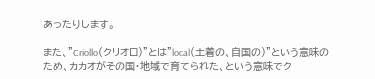あったりします。

また、”Criollo(クリオロ)”とは”local(土着の、自国の)”という意味のため、カカオがその国・地域で育てられた、という意味でク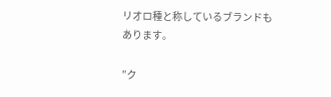リオロ種と称しているブランドもあります。

”ク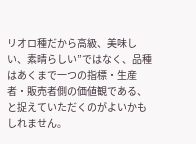リオロ種だから高級、美味しい、素晴らしい”ではなく、品種はあくまで一つの指標・生産者・販売者側の価値観である、と捉えていただくのがよいかもしれません。